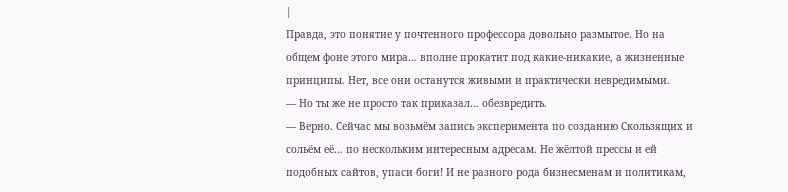|
Правда, это понятие у почтенного профессора довольно размытое. Но на общем фоне этого мира… вполне прокатит под какие-никакие, а жизненные принципы. Нет, все они останутся живыми и практически невредимыми.
— Но ты же не просто так приказал… обезвредить.
— Верно. Сейчас мы возьмём запись эксперимента по созданию Скользящих и сольём её… по нескольким интересным адресам. Не жёлтой прессы и ей подобных сайтов, упаси боги! И не разного рода бизнесменам и политикам,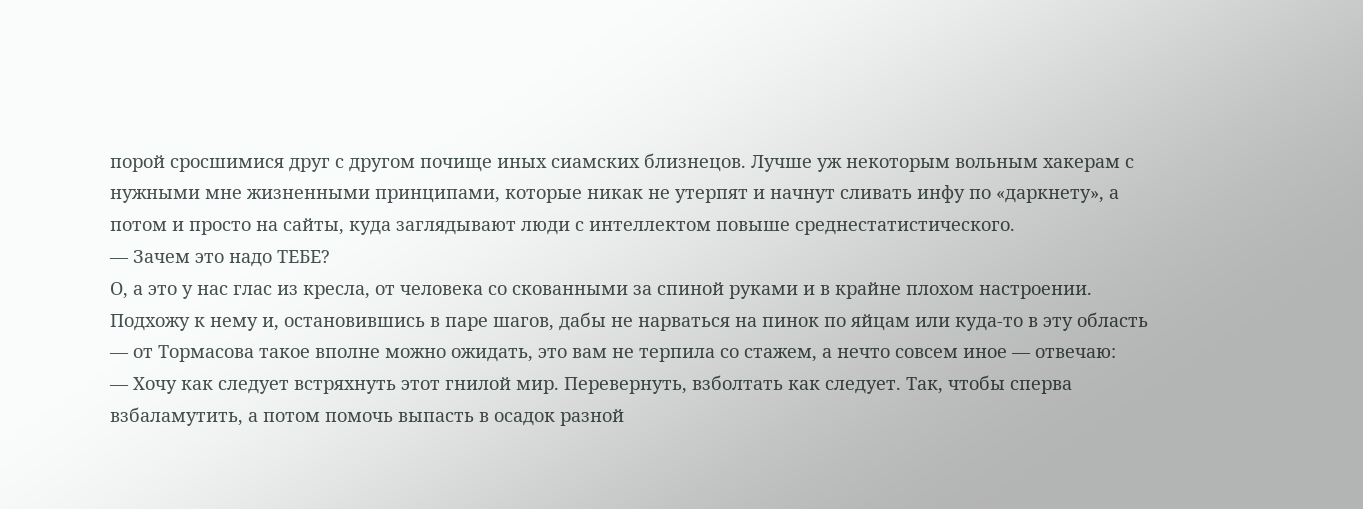порой сросшимися друг с другом почище иных сиамских близнецов. Лучше уж некоторым вольным хакерам с нужными мне жизненными принципами, которые никак не утерпят и начнут сливать инфу по «даркнету», а потом и просто на сайты, куда заглядывают люди с интеллектом повыше среднестатистического.
— Зачем это надо ТЕБЕ?
О, а это у нас глас из кресла, от человека со скованными за спиной руками и в крайне плохом настроении. Подхожу к нему и, остановившись в паре шагов, дабы не нарваться на пинок по яйцам или куда-то в эту область — от Тормасова такое вполне можно ожидать, это вам не терпила со стажем, а нечто совсем иное — отвечаю:
— Хочу как следует встряхнуть этот гнилой мир. Перевернуть, взболтать как следует. Так, чтобы сперва взбаламутить, а потом помочь выпасть в осадок разной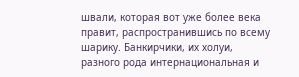швали, которая вот уже более века правит, распространившись по всему шарику. Банкирчики, их холуи, разного рода интернациональная и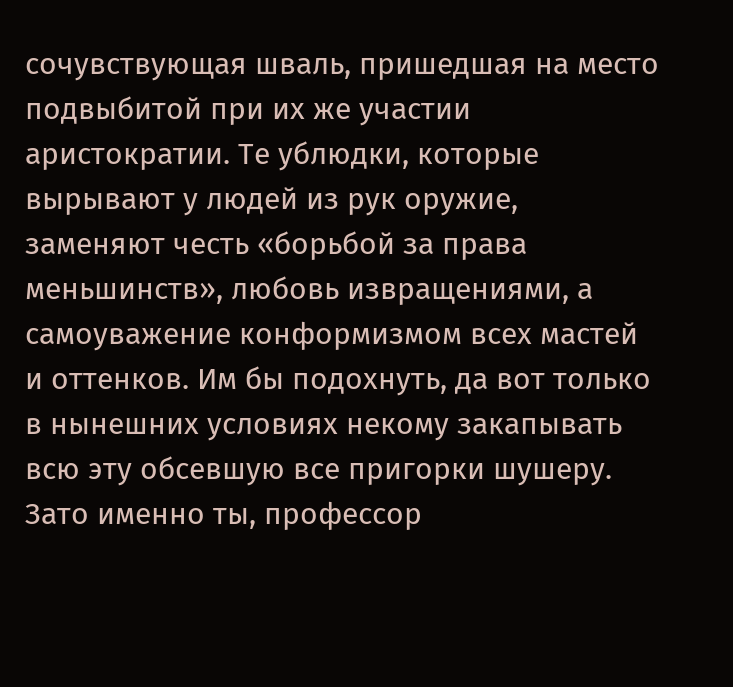сочувствующая шваль, пришедшая на место подвыбитой при их же участии аристократии. Те ублюдки, которые вырывают у людей из рук оружие, заменяют честь «борьбой за права меньшинств», любовь извращениями, а самоуважение конформизмом всех мастей и оттенков. Им бы подохнуть, да вот только в нынешних условиях некому закапывать всю эту обсевшую все пригорки шушеру. Зато именно ты, профессор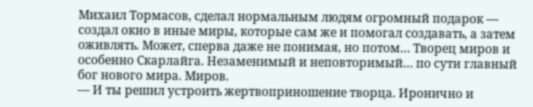Михаил Тормасов, сделал нормальным людям огромный подарок — создал окно в иные миры, которые сам же и помогал создавать, а затем оживлять. Может, сперва даже не понимая, но потом… Творец миров и особенно Скарлайга. Незаменимый и неповторимый… по сути главный бог нового мира. Миров.
— И ты решил устроить жертвоприношение творца. Иронично и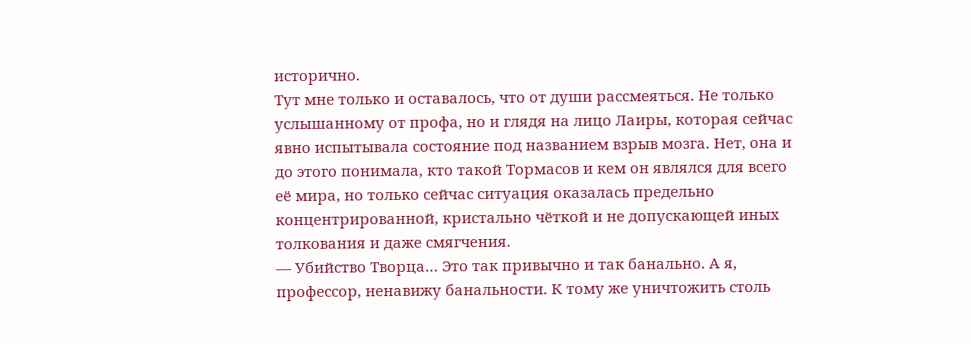исторично.
Тут мне только и оставалось, что от души рассмеяться. Не только услышанному от профа, но и глядя на лицо Лаиры, которая сейчас явно испытывала состояние под названием взрыв мозга. Нет, она и до этого понимала, кто такой Тормасов и кем он являлся для всего её мира, но только сейчас ситуация оказалась предельно концентрированной, кристально чёткой и не допускающей иных толкования и даже смягчения.
— Убийство Творца… Это так привычно и так банально. А я, профессор, ненавижу банальности. К тому же уничтожить столь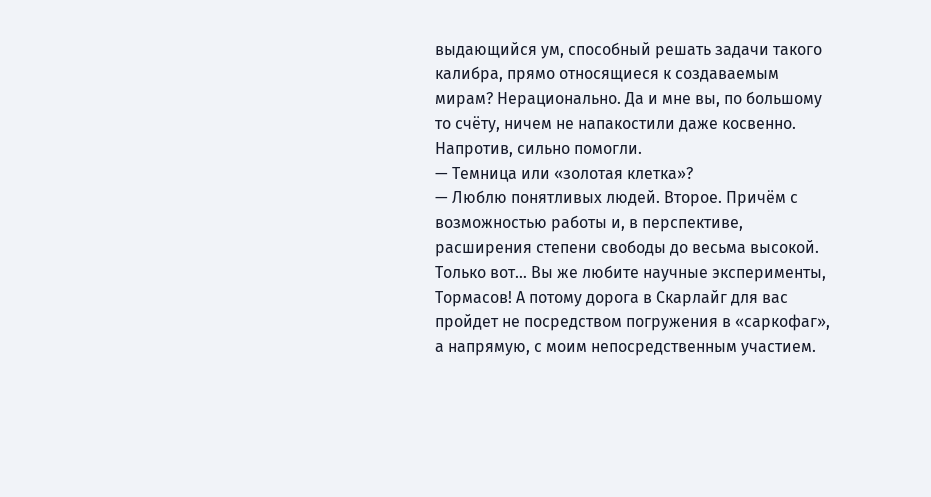выдающийся ум, способный решать задачи такого калибра, прямо относящиеся к создаваемым мирам? Нерационально. Да и мне вы, по большому то счёту, ничем не напакостили даже косвенно. Напротив, сильно помогли.
— Темница или «золотая клетка»?
— Люблю понятливых людей. Второе. Причём с возможностью работы и, в перспективе, расширения степени свободы до весьма высокой. Только вот… Вы же любите научные эксперименты, Тормасов! А потому дорога в Скарлайг для вас пройдет не посредством погружения в «саркофаг», а напрямую, с моим непосредственным участием.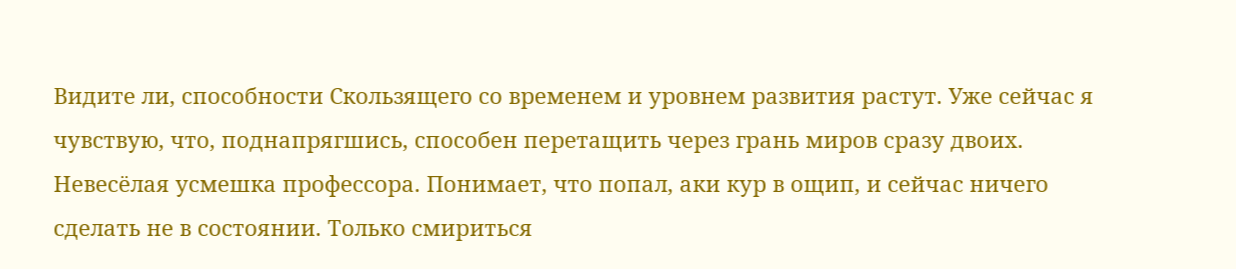Видите ли, способности Скользящего со временем и уровнем развития растут. Уже сейчас я чувствую, что, поднапрягшись, способен перетащить через грань миров сразу двоих.
Невесёлая усмешка профессора. Понимает, что попал, аки кур в ощип, и сейчас ничего сделать не в состоянии. Только смириться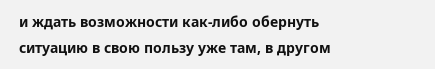и ждать возможности как-либо обернуть ситуацию в свою пользу уже там, в другом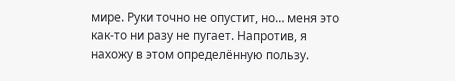мире. Руки точно не опустит, но… меня это как-то ни разу не пугает. Напротив, я нахожу в этом определённую пользу.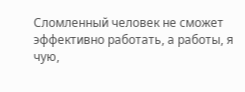Сломленный человек не сможет эффективно работать, а работы, я чую,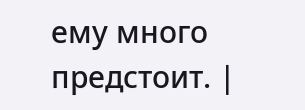ему много предстоит. |